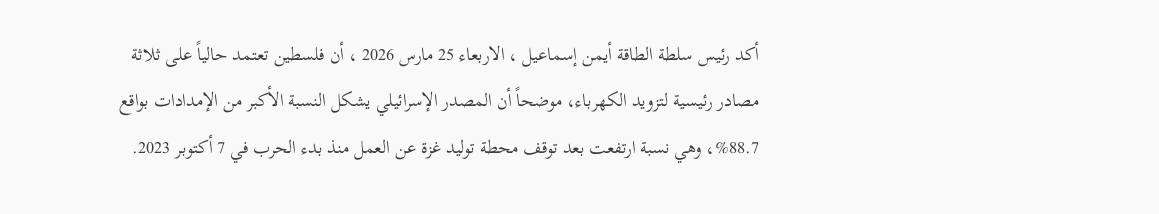أكد رئيس سلطة الطاقة أيمن إسماعيل ، الاربعاء 25 مارس 2026 ، أن فلسطين تعتمد حالياً على ثلاثة مصادر رئيسية لتزويد الكهرباء، موضحاً أن المصدر الإسرائيلي يشكل النسبة الأكبر من الإمدادات بواقع 88.7%، وهي نسبة ارتفعت بعد توقف محطة توليد غزة عن العمل منذ بدء الحرب في 7 أكتوبر 2023.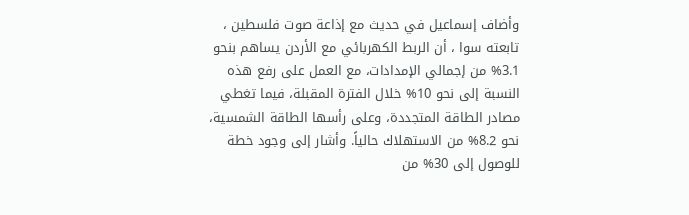وأضاف إسماعيل في حديث مع إذاعة صوت فلسطين ، تابعته سوا ، أن الربط الكهربائي مع الأردن يساهم بنحو 3.1% من إجمالي الإمدادات، مع العمل على رفع هذه النسبة إلى نحو 10% خلال الفترة المقبلة، فيما تغطي مصادر الطاقة المتجددة، وعلى رأسها الطاقة الشمسية، نحو 8.2% من الاستهلاك حالياً. وأشار إلى وجود خطة للوصول إلى 30% من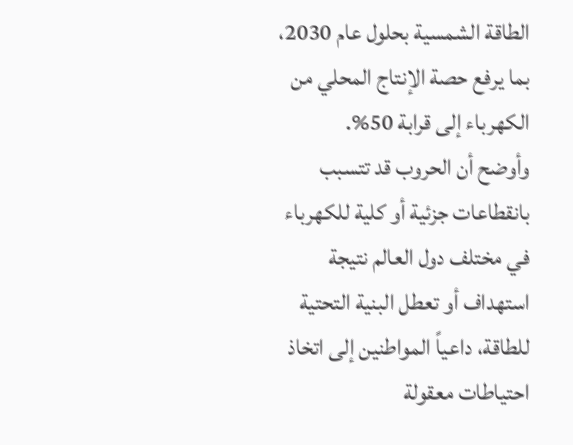الطاقة الشمسية بحلول عام 2030، بما يرفع حصة الإنتاج المحلي من الكهرباء إلى قرابة 50%.
وأوضح أن الحروب قد تتسبب بانقطاعات جزئية أو كلية للكهرباء في مختلف دول العالم نتيجة استهداف أو تعطل البنية التحتية للطاقة، داعياً المواطنين إلى اتخاذ احتياطات معقولة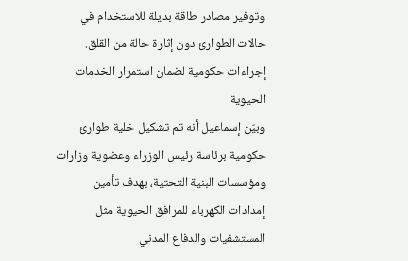وتوفير مصادر طاقة بديلة للاستخدام في حالات الطوارئ دون إثارة حالة من القلق.
إجراءات حكومية لضمان استمرار الخدمات الحيوية
وبيّن إسماعيل أنه تم تشكيل خلية طوارئ حكومية برئاسة رئيس الوزراء وعضوية وزارات ومؤسسات البنية التحتية، بهدف تأمين إمدادات الكهرباء للمرافق الحيوية مثل المستشفيات والدفاع المدني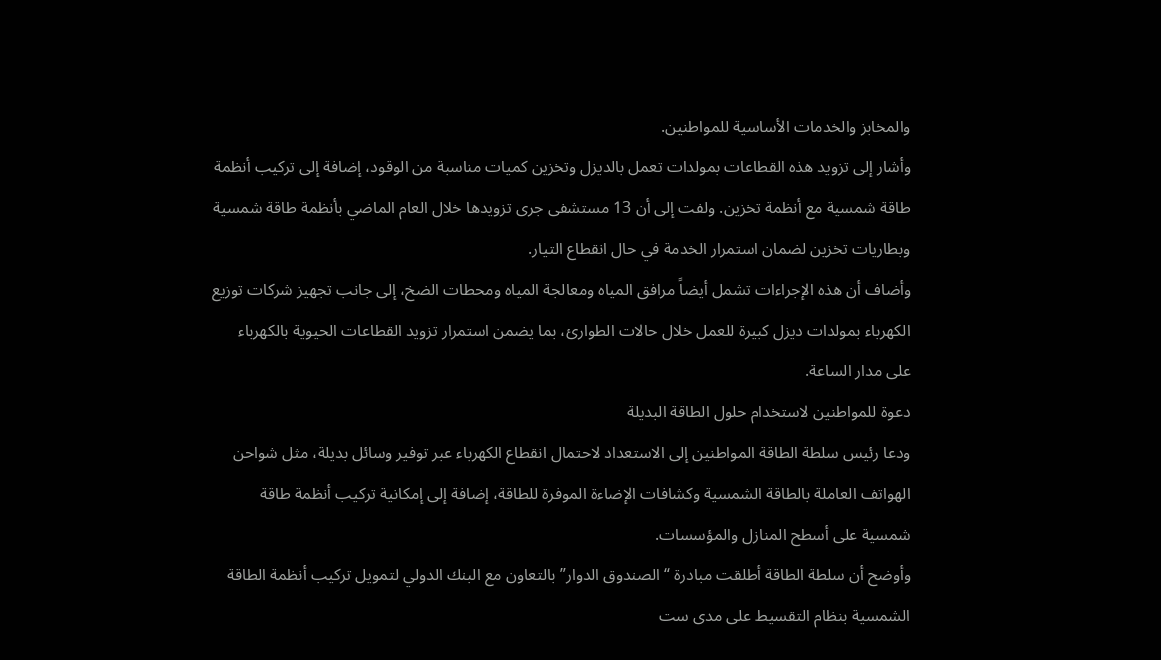والمخابز والخدمات الأساسية للمواطنين.
وأشار إلى تزويد هذه القطاعات بمولدات تعمل بالديزل وتخزين كميات مناسبة من الوقود، إضافة إلى تركيب أنظمة طاقة شمسية مع أنظمة تخزين. ولفت إلى أن 13 مستشفى جرى تزويدها خلال العام الماضي بأنظمة طاقة شمسية وبطاريات تخزين لضمان استمرار الخدمة في حال انقطاع التيار.
وأضاف أن هذه الإجراءات تشمل أيضاً مرافق المياه ومعالجة المياه ومحطات الضخ، إلى جانب تجهيز شركات توزيع الكهرباء بمولدات ديزل كبيرة للعمل خلال حالات الطوارئ، بما يضمن استمرار تزويد القطاعات الحيوية بالكهرباء على مدار الساعة.
دعوة للمواطنين لاستخدام حلول الطاقة البديلة
ودعا رئيس سلطة الطاقة المواطنين إلى الاستعداد لاحتمال انقطاع الكهرباء عبر توفير وسائل بديلة، مثل شواحن الهواتف العاملة بالطاقة الشمسية وكشافات الإضاءة الموفرة للطاقة، إضافة إلى إمكانية تركيب أنظمة طاقة شمسية على أسطح المنازل والمؤسسات.
وأوضح أن سلطة الطاقة أطلقت مبادرة “الصندوق الدوار” بالتعاون مع البنك الدولي لتمويل تركيب أنظمة الطاقة الشمسية بنظام التقسيط على مدى ست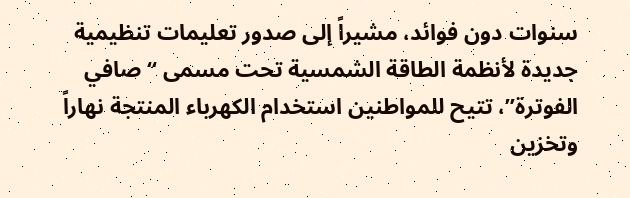سنوات دون فوائد، مشيراً إلى صدور تعليمات تنظيمية جديدة لأنظمة الطاقة الشمسية تحت مسمى “صافي الفوترة”، تتيح للمواطنين استخدام الكهرباء المنتجة نهاراً وتخزين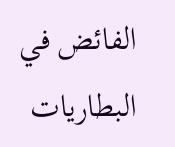الفائض في البطاريات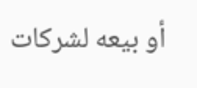أو بيعه لشركات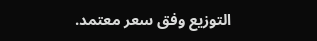التوزيع وفق سعر معتمد.